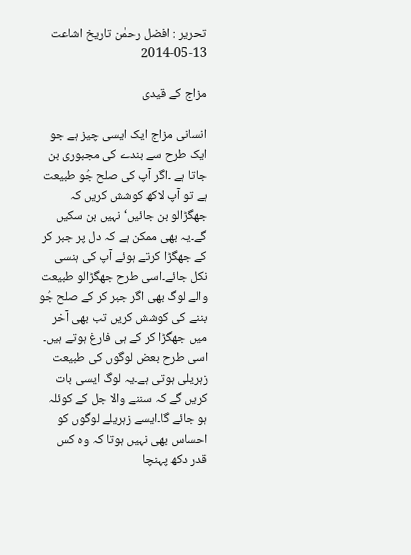تحریر : افضل رحمٰن تاریخ اشاعت     13-05-2014

مزاج کے قیدی

انسانی مزاج ایک ایسی چیز ہے جو ایک طرح سے بندے کی مجبوری بن جاتا ہے ۔اگر آپ کی صلح جُو طبیعت ہے تو آپ لاکھ کوشش کریں کہ جھگڑالو بن جائیں‘نہیں بن سکیں گے۔یہ بھی ممکن ہے کہ دل پر جبر کر کے جھگڑا کرتے ہوئے آپ کی ہنسی نکل جائے۔اسی طرح جھگڑالو طبیعت والے لوگ بھی اگر جبر کر کے صلح جُو بننے کی کوشش کریں تب بھی آخر میں جھگڑا کر کے ہی فارغ ہوتے ہیں۔
اسی طرح بعض لوگوں کی طبیعت زہریلی ہوتی ہے۔یہ لوگ ایسی بات کریں گے کہ سننے والا جل کے کوئلہ ہو جائے گا۔ایسے زہریلے لوگوں کو احساس بھی نہیں ہوتا کہ وہ کس قدر دکھ پہنچا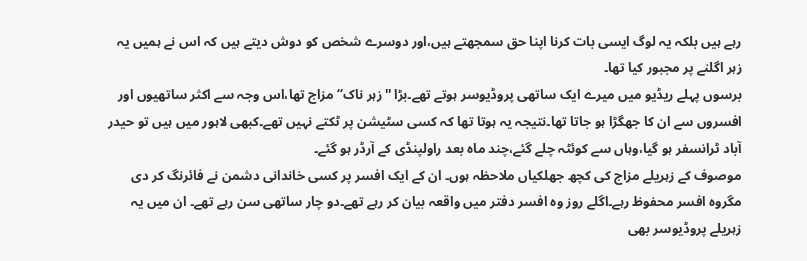رہے ہیں بلکہ یہ لوگ ایسی بات کرنا اپنا حق سمجھتے ہیں،اور دوسرے شخص کو دوش دیتے ہیں کہ اس نے ہمیں یہ زہر اگلنے پر مجبور کیا تھا۔
برسوں پہلے ریڈیو میں میرے ایک ساتھی پروڈیوسر ہوتے تھے۔بڑا ''زہر ناک‘‘ مزاج تھا،اس وجہ سے اکثر ساتھیوں اور افسروں سے ان کا جھگڑا ہو جاتا تھا۔نتیجہ یہ ہوتا تھا کہ کسی سٹیشن پر ٹکتے نہیں تھے۔کبھی لاہور میں ہیں تو حیدر آباد ٹرانسفر ہو گیا،وہاں سے کوئٹہ چلے گئے،چند ماہ بعد راولپنڈی کے آرڈر ہو گئے۔
موصوف کے زہریلے مزاج کی کچھ جھلکیاں ملاحظہ ہوں۔ ان کے ایک افسر پر کسی خاندانی دشمن نے فائرنگ کر دی مگروہ افسر محفوظ رہے۔اگلے روز وہ افسر دفتر میں واقعہ بیان کر رہے تھے۔دو چار ساتھی سن رہے تھے۔ ان میں یہ زہریلے پروڈیوسر بھی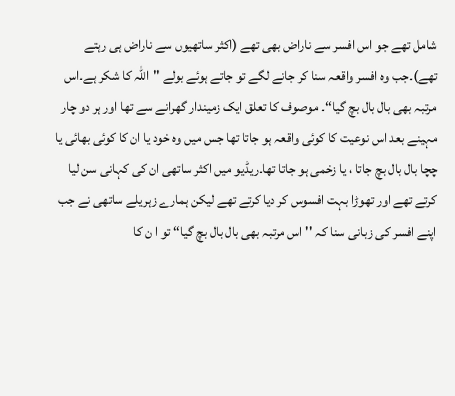شامل تھے جو اس افسر سے ناراض بھی تھے (اکثر ساتھیوں سے ناراض ہی رہتے تھے)۔جب وہ افسر واقعہ سنا کر جانے لگے تو جاتے ہوئے بولے ''اللہ کا شکر ہے۔اس مرتبہ بھی بال بال بچ گیا‘‘۔ موصوف کا تعلق ایک زمیندار گھرانے سے تھا اور ہر دو چار مہینے بعد اس نوعیت کا کوئی واقعہ ہو جاتا تھا جس میں وہ خود یا ان کا کوئی بھائی یا چچا بال بال بچ جاتا ، یا زخمی ہو جاتا تھا۔ریڈیو میں اکثر ساتھی ان کی کہانی سن لیا کرتے تھے اور تھوڑا بہت افسوس کر دیا کرتے تھے لیکن ہمارے زہریلے ساتھی نے جب اپنے افسر کی زبانی سنا کہ '' اس مرتبہ بھی بال بال بچ گیا‘‘ تو ا ن کا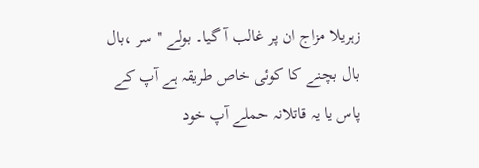زہریلا مزاج ان پر غالب آ گیا۔ بولے ''سر ،بال بال بچنے کا کوئی خاص طریقہ ہے آپ کے پاس یا یہ قاتلانہ حملے آپ خود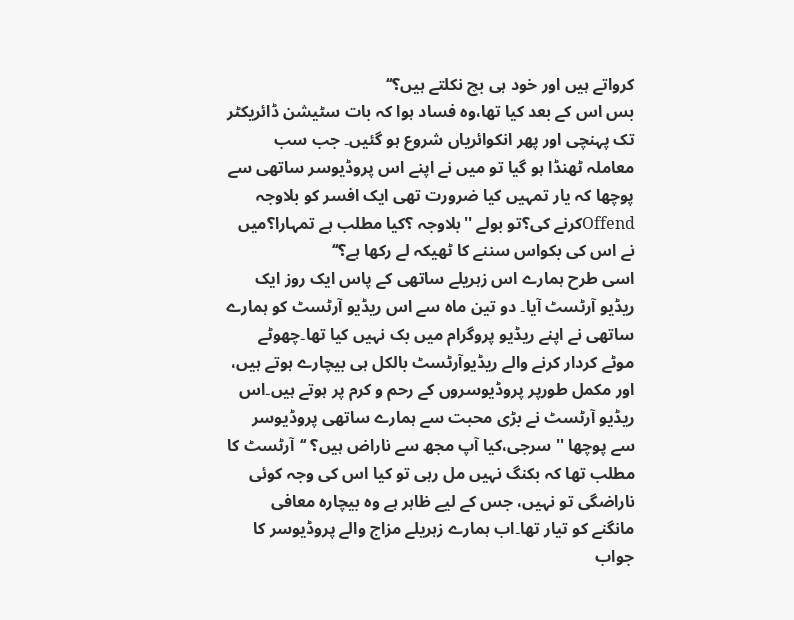کرواتے ہیں اور خود ہی بچ نکلتے ہیں؟‘‘
بس اس کے بعد کیا تھا،وہ فساد ہوا کہ بات سٹیشن ڈائریکٹر تک پہنچی اور پھر انکوائریاں شروع ہو گئیں۔ جب سب معاملہ ٹھنڈا ہو گیا تو میں نے اپنے اس پروڈیوسر ساتھی سے پوچھا کہ یار تمہیں کیا ضرورت تھی ایک افسر کو بلاوجہ Offendکرنے کی؟تو بولے ''بلاوجہ ؟کیا مطلب ہے تمہارا؟میں نے اس کی بکواس سننے کا ٹھیکہ لے رکھا ہے؟‘‘
اسی طرح ہمارے اس زہریلے ساتھی کے پاس ایک روز ایک ریڈیو آرٹسٹ آیا۔ دو تین ماہ سے اس ریڈیو آرٹسٹ کو ہمارے ساتھی نے اپنے ریڈیو پروگرام میں بک نہیں کیا تھا۔چھوٹے موٹے کردار کرنے والے ریڈیوآرٹسٹ بالکل ہی بیچارے ہوتے ہیں، اور مکمل طورپر پروڈیوسروں کے رحم و کرم پر ہوتے ہیں۔اس ریڈیو آرٹسٹ نے بڑی محبت سے ہمارے ساتھی پروڈیوسر سے پوچھا '' سرجی،کیا آپ مجھ سے ناراض ہیں؟ ‘‘آرٹسٹ کا مطلب تھا کہ بکنگ نہیں مل رہی تو کیا اس کی وجہ کوئی ناراضگی تو نہیں، جس کے لیے ظاہر ہے وہ بیچارہ معافی مانگنے کو تیار تھا۔اب ہمارے زہریلے مزاج والے پروڈیوسر کا جواب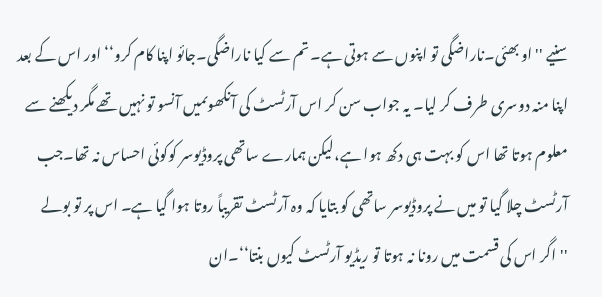سنیے ''او بھئی۔ناراضگی تو اپنوں سے ہوتی ہے۔ تم سے کیا ناراضگی۔جائو اپنا کام کرو‘‘اور اس کے بعد اپنا منہ دوسری طرف کر لیا۔ یہ جواب سن کر اس آرٹسٹ کی آنکھوںمیں آنسو تو نہیں تھے مگر دیکھنے سے معلوم ہوتا تھا اس کو بہت ہی دکھ ہوا ہے،لیکن ہمارے ساتھی پروڈیوسر کوکوئی احساس نہ تھا۔جب آرٹسٹ چلا گیا تو میں نے پروڈیوسر ساتھی کو بتایا کہ وہ آرٹسٹ تقریباً روتا ہوا گیا ہے۔ اس پر تو بولے ''اگر اس کی قسمت میں رونا نہ ہوتا تو ریڈیو آرٹسٹ کیوں بنتا‘‘۔ان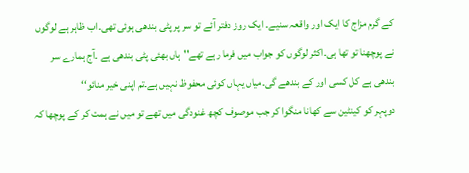کے گرم مزاج کا ایک اور واقعہ سنیے۔ ایک روز دفتر آئے تو سر پر پٹی بندھی ہوئی تھی۔اب ظاہر ہے لوگوں نے پوچھنا تو تھا ہی۔اکثر لوگوں کو جواب میں فرما رہے تھے''ہاں بھئی پٹی بندھی ہے ۔آج ہمارے سر بندھی ہے کل کسی اور کے بندھے گی۔میاں یہاں کوئی محفوظ نہیں ہے۔تم اپنی خیر منائو‘‘
دوپہر کو کینٹین سے کھانا منگوا کر جب موصوف کچھ غنودگی میں تھے تو میں نے ہمت کر کے پوچھا کہ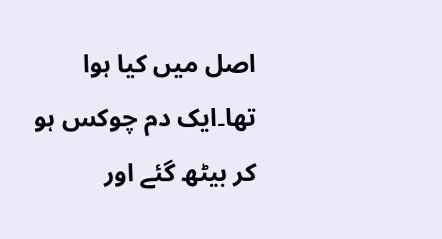اصل میں کیا ہوا تھا۔ایک دم چوکس ہو کر بیٹھ گئے اور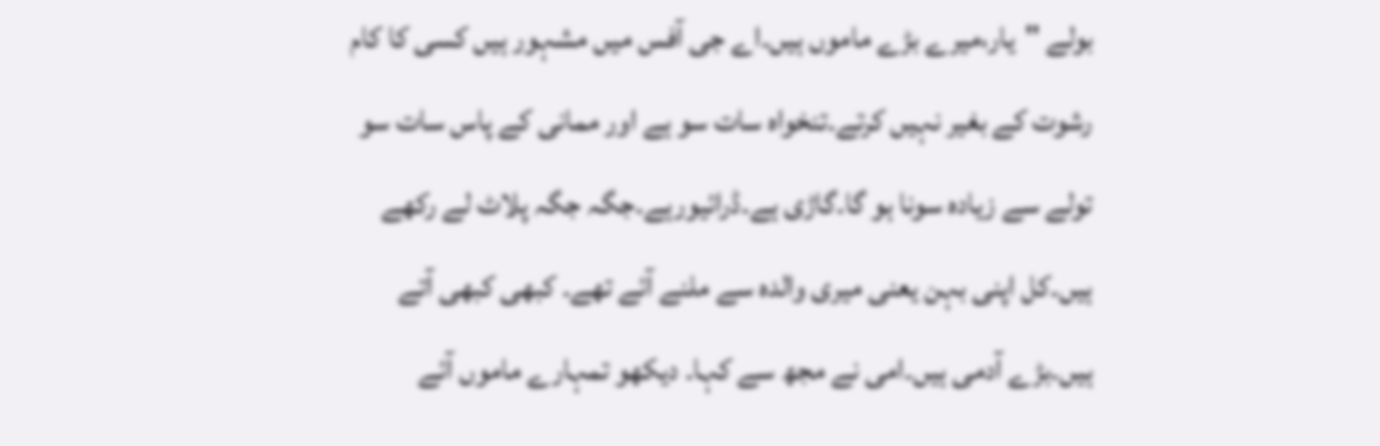بولے ''یار،میرے بڑے ماموں ہیں۔اے جی آفس میں مشہور ہیں کسی کا کام رشوت کے بغیر نہیں کرتے۔تنخواہ سات سو ہے اور ممانی کے پاس سات سو تولے سے زیادہ سونا ہو گا۔گاڑی ہے۔ڈرائیورہے۔جگہ جگہ پلاٹ لے رکھے ہیں۔کل اپنی بہن یعنی میری والدہ سے ملنے آئے تھے۔ کبھی کبھی آتے ہیں۔بڑے آدمی ہیں۔امی نے مجھ سے کہا۔ دیکھو تمہارے ماموں آئے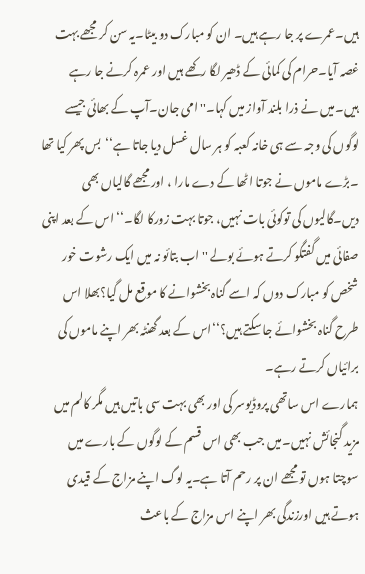ہیں۔عمرے پر جا رہے ہیں۔ ان کو مبارک دو بیٹا۔یہ سن کر مجھے بہت غصہ آیا۔حرام کی کمائی کے ڈھیر لگا رکھے ہیں اور عمرہ کرنے جا رہے ہیں۔میں نے ذرا بلند آواز میں کہا۔''امی جان۔آپ کے بھائی جیسے لوگوں کی وجہ سے ہی خانہ کعبہ کو ہر سال غسل دیا جاتا ہے‘‘بس پھر کیا تھا ۔بڑے ماموں نے جوتا اٹھا کے دے مارا ، اور مجھے گالیاں بھی دیں۔گالیوں کی توکوئی بات نہیں، جوتا بہت زورکا لگا۔‘‘ اس کے بعد اپنی صفائی میں گفتگو کرتے ہوئے بولے ''اب بتائو نہ میں ایک رشوت خور شخص کو مبارک دوں کہ اسے گناہ بخشوانے کا موقع مل گیا؟بھلا اس طرح گناہ بخشوائے جا سکتے ہیں؟‘‘اس کے بعد گھنٹہ بھر اپنے ماموں کی برائیاں کرتے رہے۔
ہمارے اس ساتھی پروڈیوسر کی اور بھی بہت سی باتیں ہیں مگر کالم میں مزید گنجائش نہیں۔میں جب بھی اس قسم کے لوگوں کے بارے میں سوچتا ہوں تو مجھے ان پر رحم آتا ہے۔یہ لوگ اپنے مزاج کے قیدی ہوتے ہیں اورزندگی بھر اپنے اس مزاج کے باعث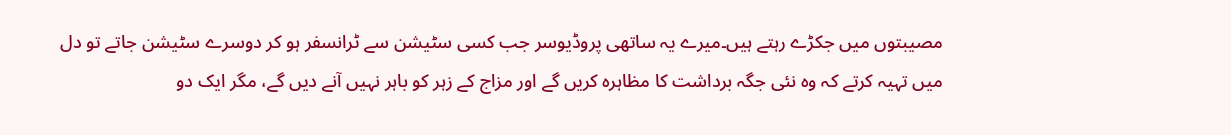مصیبتوں میں جکڑے رہتے ہیں۔میرے یہ ساتھی پروڈیوسر جب کسی سٹیشن سے ٹرانسفر ہو کر دوسرے سٹیشن جاتے تو دل میں تہیہ کرتے کہ وہ نئی جگہ برداشت کا مظاہرہ کریں گے اور مزاج کے زہر کو باہر نہیں آنے دیں گے، مگر ایک دو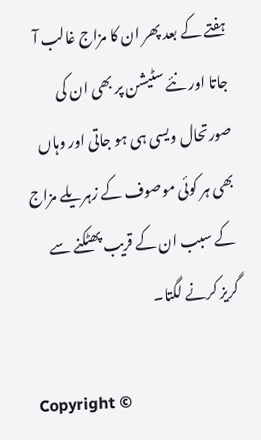ہفتے کے بعد پھر ان کا مزاج غالب آ جاتا اور نئے سٹیشن پر بھی ان کی صورتحال ویسی ہی ہو جاتی اور وہاں بھی ہر کوئی موصوف کے زہریلے مزاج کے سبب ان کے قریب پھٹکنے سے گریز کرنے لگتا۔

Copyright ©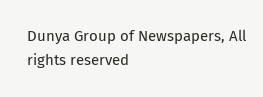Dunya Group of Newspapers, All rights reserved